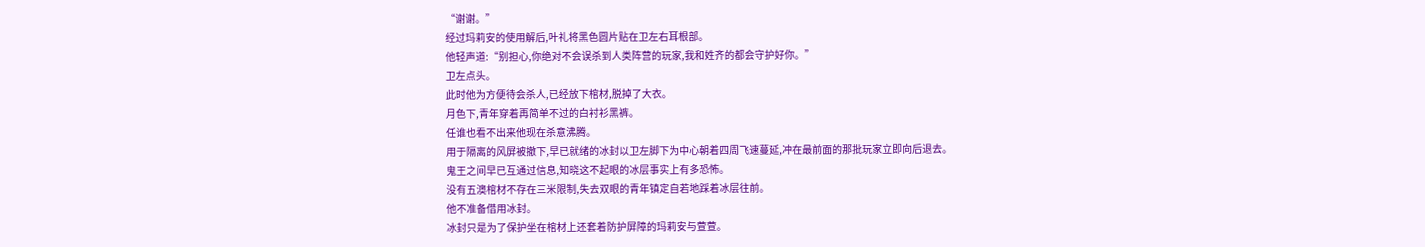“谢谢。”
经过玛莉安的使用解后,叶礼将黑色圆片贴在卫左右耳根部。
他轻声道:“别担心,你绝对不会误杀到人类阵营的玩家,我和姓齐的都会守护好你。”
卫左点头。
此时他为方便待会杀人,已经放下棺材,脱掉了大衣。
月色下,青年穿着再简单不过的白衬衫黑裤。
任谁也看不出来他现在杀意沸腾。
用于隔离的风屏被撤下,早已就绪的冰封以卫左脚下为中心朝着四周飞速蔓延,冲在最前面的那批玩家立即向后退去。
鬼王之间早已互通过信息,知晓这不起眼的冰层事实上有多恐怖。
没有五澳棺材不存在三米限制,失去双眼的青年镇定自若地踩着冰层往前。
他不准备借用冰封。
冰封只是为了保护坐在棺材上还套着防护屏障的玛莉安与萱萱。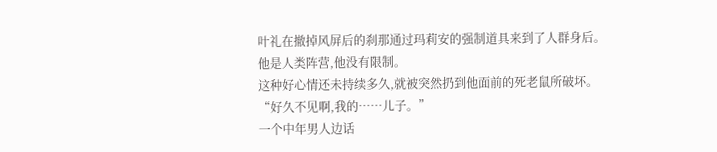叶礼在撤掉风屏后的刹那通过玛莉安的强制道具来到了人群身后。
他是人类阵营,他没有限制。
这种好心情还未持续多久,就被突然扔到他面前的死老鼠所破坏。
“好久不见啊,我的……儿子。”
一个中年男人边话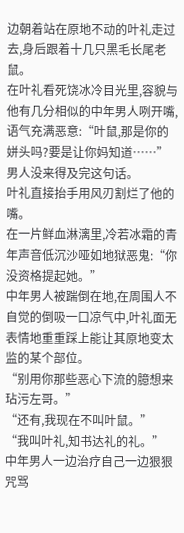边朝着站在原地不动的叶礼走过去,身后跟着十几只黑毛长尾老鼠。
在叶礼看死饶冰冷目光里,容貌与他有几分相似的中年男人咧开嘴,语气充满恶意:“叶鼠,那是你的姘头吗?要是让你妈知道……”
男人没来得及完这句话。
叶礼直接抬手用风刃割烂了他的嘴。
在一片鲜血淋漓里,冷若冰霜的青年声音低沉沙哑如地狱恶鬼:“你没资格提起她。”
中年男人被踹倒在地,在周围人不自觉的倒吸一口凉气中,叶礼面无表情地重重踩上能让其原地变太监的某个部位。
“别用你那些恶心下流的臆想来玷污左哥。”
“还有,我现在不叫叶鼠。”
“我叫叶礼,知书达礼的礼。”
中年男人一边治疗自己一边狠狠咒骂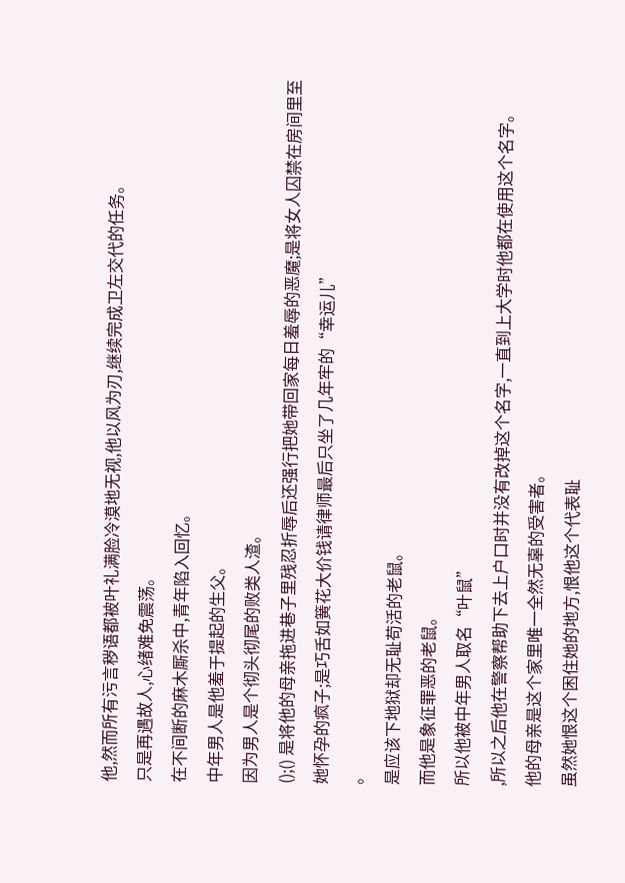他,然而所有污言秽语都被叶礼满脸冷漠地无视,他以风为刃,继续完成卫左交代的任务。
只是再遇故人,心绪难免震荡。
在不间断的麻木厮杀中,青年陷入回忆。
中年男人是他羞于提起的生父。
因为男人是个彻头彻尾的败类人渣。
();() 是将他的母亲拖进巷子里残忍折辱后还强行把她带回家每日羞辱的恶魔;是将女人囚禁在房间里至她怀孕的疯子;是巧舌如簧花大价钱请律师最后只坐了几年牢的“幸运儿”
。
是应该下地狱却无耻苟活的老鼠。
而他是象征罪恶的老鼠。
所以他被中年男人取名“叶鼠”
,所以之后他在警察帮助下去上户口时并没有改掉这个名字,一直到上大学时他都在使用这个名字。
他的母亲是这个家里唯一全然无辜的受害者。
虽然她恨这个困住她的地方,恨他这个代表耻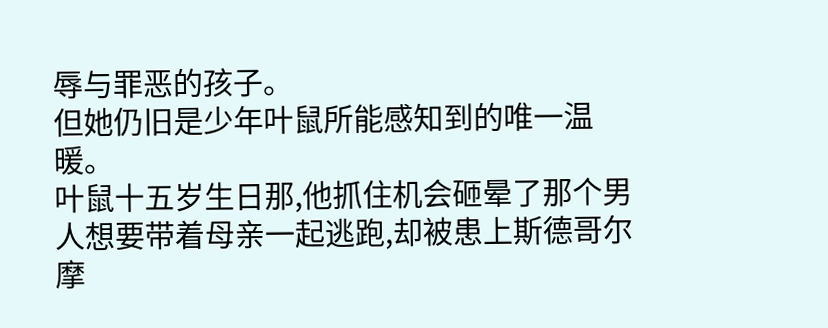辱与罪恶的孩子。
但她仍旧是少年叶鼠所能感知到的唯一温暖。
叶鼠十五岁生日那,他抓住机会砸晕了那个男人想要带着母亲一起逃跑,却被患上斯德哥尔摩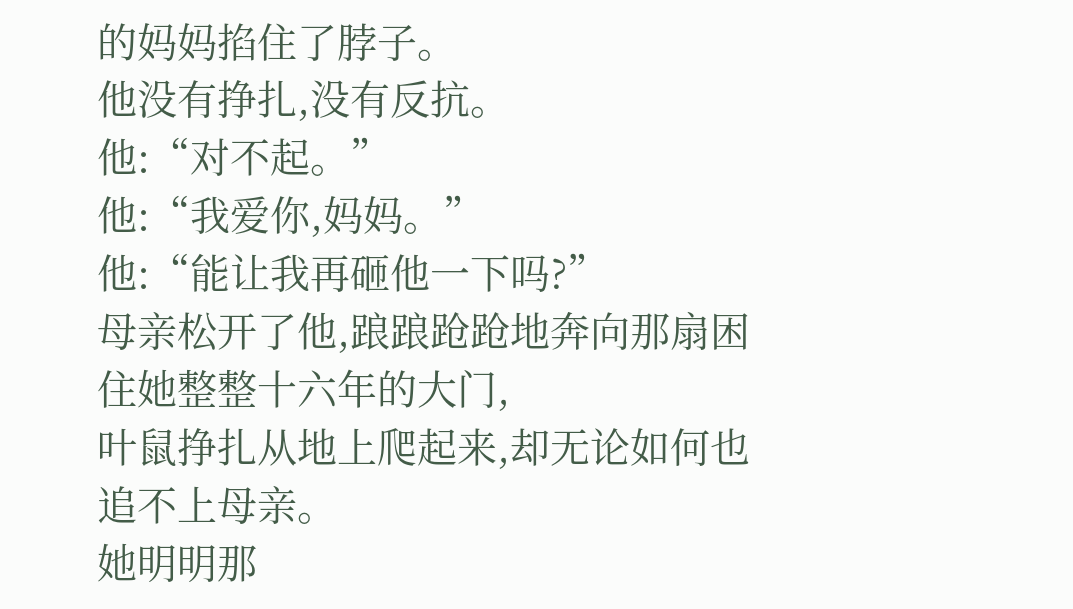的妈妈掐住了脖子。
他没有挣扎,没有反抗。
他:“对不起。”
他:“我爱你,妈妈。”
他:“能让我再砸他一下吗?”
母亲松开了他,踉踉跄跄地奔向那扇困住她整整十六年的大门,
叶鼠挣扎从地上爬起来,却无论如何也追不上母亲。
她明明那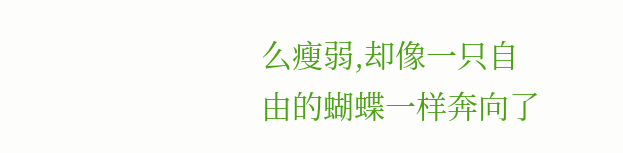么瘦弱,却像一只自由的蝴蝶一样奔向了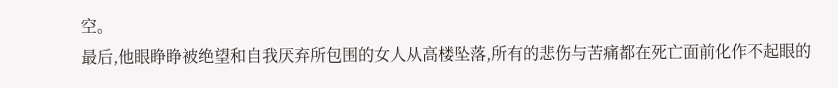空。
最后,他眼睁睁被绝望和自我厌弃所包围的女人从高楼坠落,所有的悲伤与苦痛都在死亡面前化作不起眼的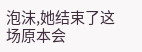泡沫,她结束了这场原本会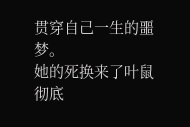贯穿自己一生的噩梦。
她的死换来了叶鼠彻底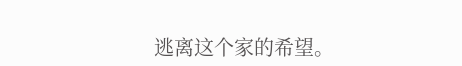逃离这个家的希望。